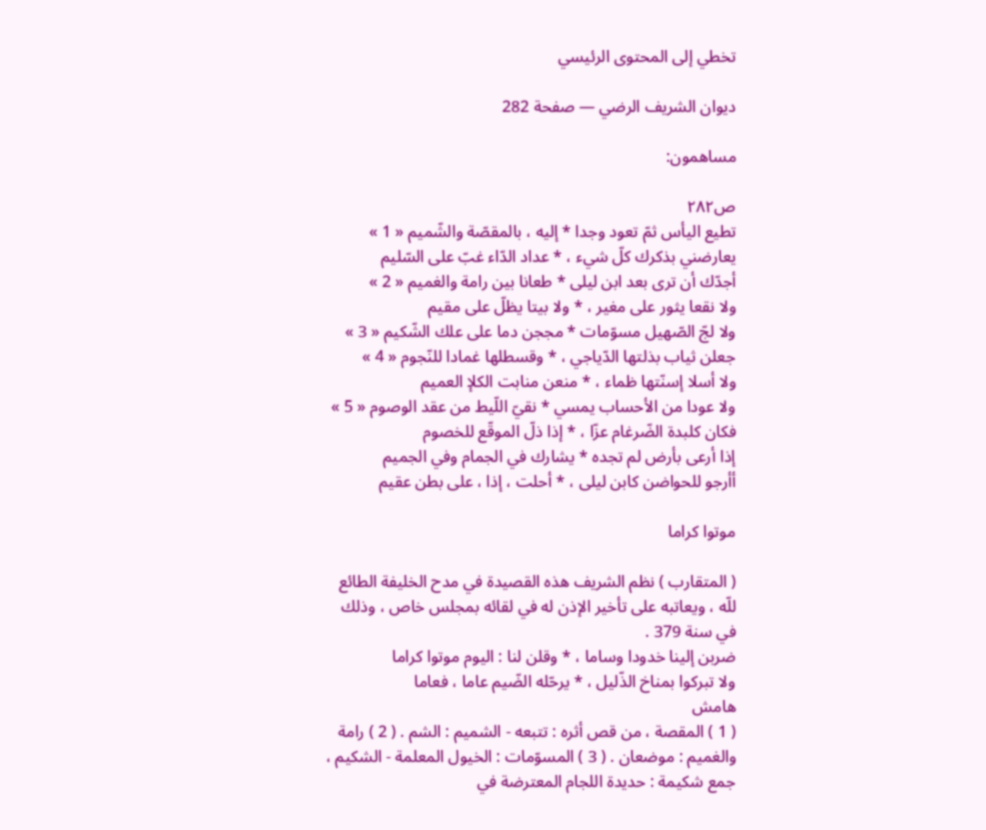تخطي إلى المحتوى الرئيسي

ديوان الشريف الرضي — صفحة 282

مساهمون:

ص٢٨٢
تطيع اليأس ثمّ تعود وجدا * إليه ، بالمقصّة والشّميم « 1 »
يعارضني بذكرك كلّ شيء ، * عداد الدّاء غبّ على السّليم
أجدّك أن ترى بعد ابن ليلى * طعانا بين رامة والغميم « 2 »
ولا نقعا يثور على مغير ، * ولا بيتا يظلّ على مقيم
ولا لجّ الصّهيل مسوّمات * مججن دما على علك الشّكيم « 3 »
جعلن ثياب بذلتها الدّياجي ، * وقسطلها غمادا للنّجوم « 4 »
ولا أسلا إسنّتها ظماء ، * منعن منابت الكلإ العميم
ولا عودا من الأحساب يمسي * نقيّ اللّيط من عقد الوصوم « 5 »
فكان كلبدة الضّرغام عزّا ، * إذا ذلّ الموقّع للخصوم
إذا أرعى بأرض لم تجده * يشارك في الجمام وفي الجميم
أأرجو للحواضن كابن ليلى ، * أحلت ، إذا ، على بطن عقيم

موتوا كراما

( المتقارب ) نظم الشريف هذه القصيدة في مدح الخليفة الطائع للّه ، ويعاتبه على تأخير الإذن له في لقائه بمجلس خاص ، وذلك في سنة 379 .
ضربن إلينا خدودا وساما ، * وقلن لنا : اليوم موتوا كراما
ولا تبركوا بمناخ الذّليل ، * يرحّله الضّيم عاما ، فعاما
هامش
( 1 ) المقصة ، من قص أثره : تتبعه - الشميم : الشم . ( 2 ) رامة والغميم : موضعان . ( 3 ) المسوّمات : الخيول المعلمة - الشكيم ، جمع شكيمة : حديدة اللجام المعترضة في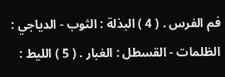فم الفرس . ( 4 ) البذلة : الثوب - الدياجي : الظلمات - القسطل : الغبار . ( 5 ) الليط :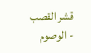قشر القصب - الوصوم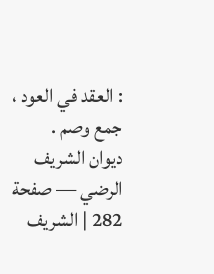: العقد في العود ، جمع وصم .
ديوان الشريف الرضي — صفحة 282 | الشريف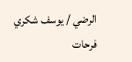الرضي / يوسف شكري فرحات